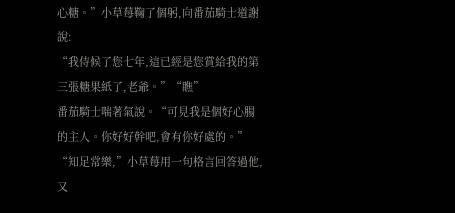心糖。”小草莓鞠了個躬,向番茄騎士道謝說:
“我侍候了您七年,這已經是您賞給我的第三張糖果紙了,老爺。”“瞧”
番茄騎士喘著氣說。“可見我是個好心腸的主人。你好好幹吧,會有你好處的。”
“知足常樂,”小草莓用一句格言回答過他,又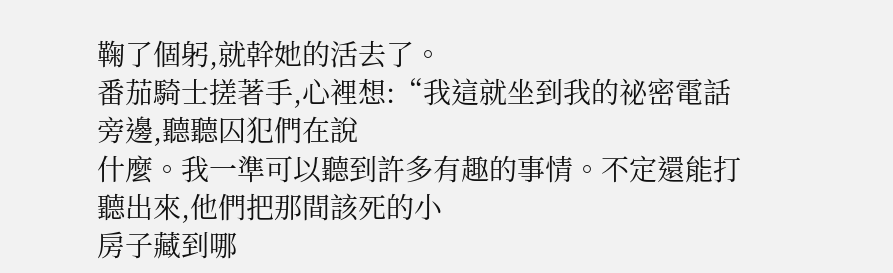鞠了個躬,就幹她的活去了。
番茄騎士搓著手,心裡想:“我這就坐到我的祕密電話旁邊,聽聽囚犯們在說
什麼。我一準可以聽到許多有趣的事情。不定還能打聽出來,他們把那間該死的小
房子藏到哪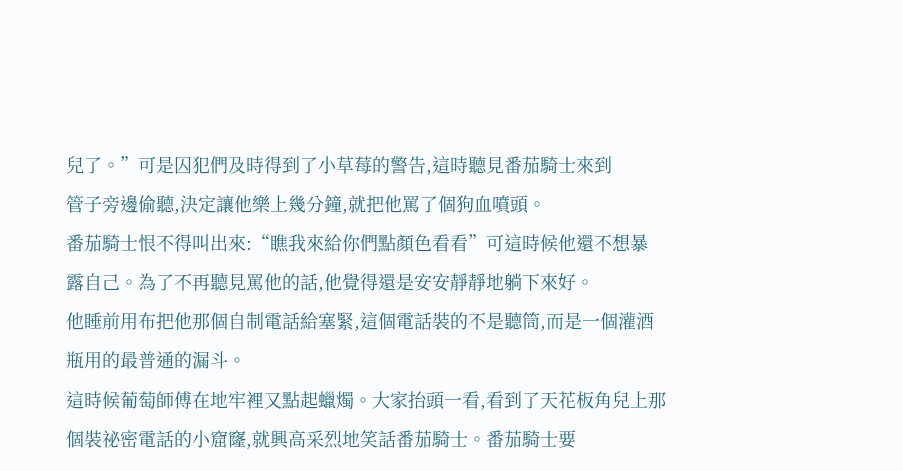兒了。”可是囚犯們及時得到了小草莓的警告,這時聽見番茄騎士來到
管子旁邊偷聽,決定讓他樂上幾分鐘,就把他罵了個狗血噴頭。
番茄騎士恨不得叫出來:“瞧我來給你們點顏色看看”可這時候他還不想暴
露自己。為了不再聽見罵他的話,他覺得還是安安靜靜地躺下來好。
他睡前用布把他那個自制電話給塞緊,這個電話裝的不是聽筒,而是一個灌酒
瓶用的最普通的漏斗。
這時候葡萄師傅在地牢裡又點起蠟燭。大家抬頭一看,看到了天花板角兒上那
個裝祕密電話的小窟窿,就興高采烈地笑話番茄騎士。番茄騎士要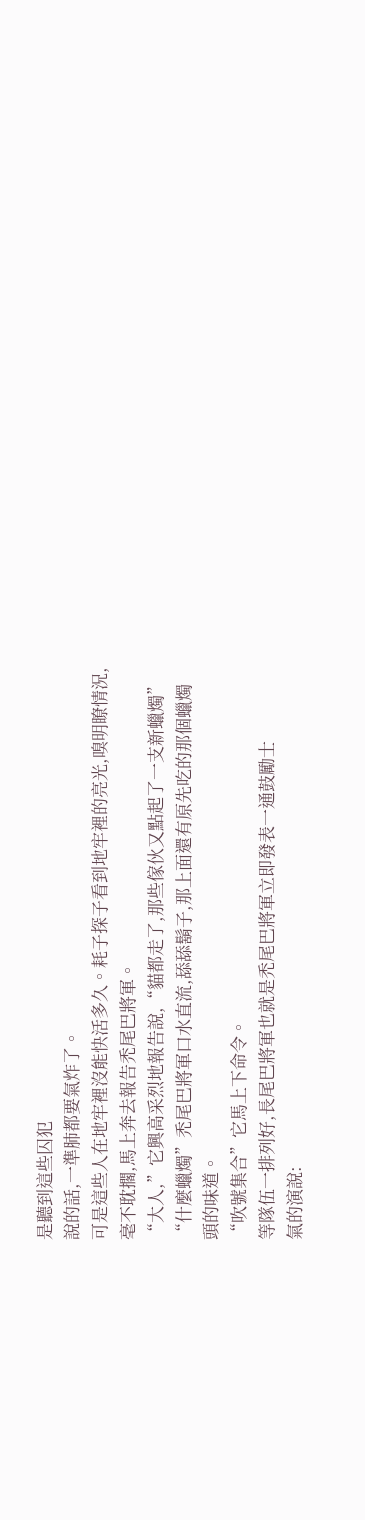是聽到這些囚犯
說的話,一準肺都要氣炸了。
可是這些人在地牢裡沒能快活多久。耗子探子看到地牢裡的亮光,嗅明瞭情況,
毫不耽擱,馬上奔去報告禿尾巴將軍。
“大人,”它興高采烈地報告說,“貓都走了,那些傢伙又點起了一支新蠟燭”
“什麼蠟燭”禿尾巴將軍口水直流,舔舔鬍子,那上面還有原先吃的那個蠟燭
頭的味道。
“吹號集合”它馬上下命令。
等隊伍一排列好,長尾巴將軍也就是禿尾巴將軍立即發表一通鼓勵士
氣的演說: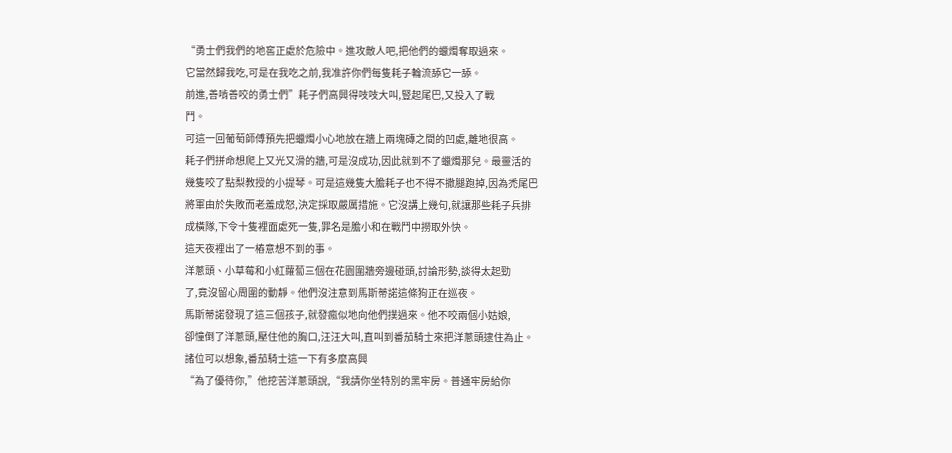“勇士們我們的地窖正處於危險中。進攻敵人吧,把他們的蠟燭奪取過來。
它當然歸我吃,可是在我吃之前,我准許你們每隻耗子輪流舔它一舔。
前進,善啃善咬的勇士們”耗子們高興得吱吱大叫,豎起尾巴,又投入了戰
鬥。
可這一回葡萄師傅預先把蠟燭小心地放在牆上兩塊磚之間的凹處,離地很高。
耗子們拼命想爬上又光又滑的牆,可是沒成功,因此就到不了蠟燭那兒。最靈活的
幾隻咬了點梨教授的小提琴。可是這幾隻大膽耗子也不得不撒腿跑掉,因為禿尾巴
將軍由於失敗而老羞成怒,決定採取嚴厲措施。它沒講上幾句,就讓那些耗子兵排
成橫隊,下令十隻裡面處死一隻,罪名是膽小和在戰鬥中撈取外快。
這天夜裡出了一樁意想不到的事。
洋蔥頭、小草莓和小紅蘿蔔三個在花園圍牆旁邊碰頭,討論形勢,談得太起勁
了,竟沒留心周圍的動靜。他們沒注意到馬斯蒂諾這條狗正在巡夜。
馬斯蒂諾發現了這三個孩子,就發瘋似地向他們撲過來。他不咬兩個小姑娘,
卻憧倒了洋蔥頭,壓住他的胸口,汪汪大叫,直叫到番茄騎士來把洋蔥頭逮住為止。
諸位可以想象,番茄騎士這一下有多麼高興
“為了優待你,”他挖苦洋蔥頭說,“我請你坐特別的黑牢房。普通牢房給你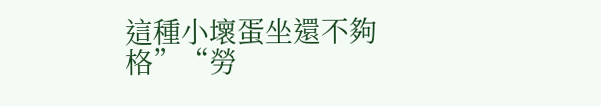這種小壞蛋坐還不夠格”“勞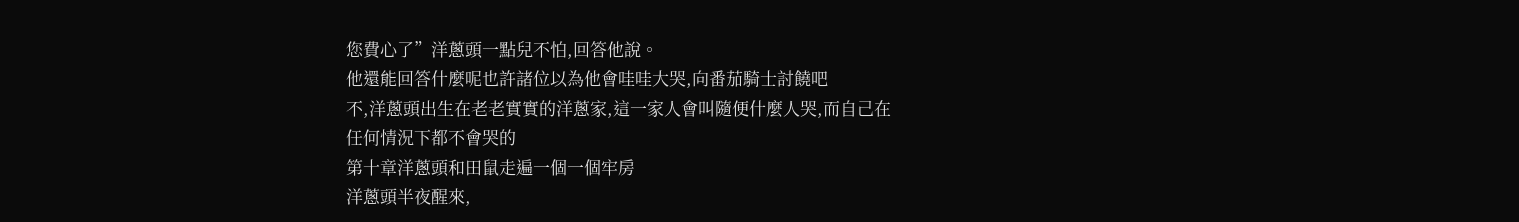您費心了”洋蔥頭一點兒不怕,回答他說。
他還能回答什麼呢也許諸位以為他會哇哇大哭,向番茄騎士討饒吧
不,洋蔥頭出生在老老實實的洋蔥家,這一家人會叫隨便什麼人哭,而自己在
任何情況下都不會哭的
第十章洋蔥頭和田鼠走遍一個一個牢房
洋蔥頭半夜醒來,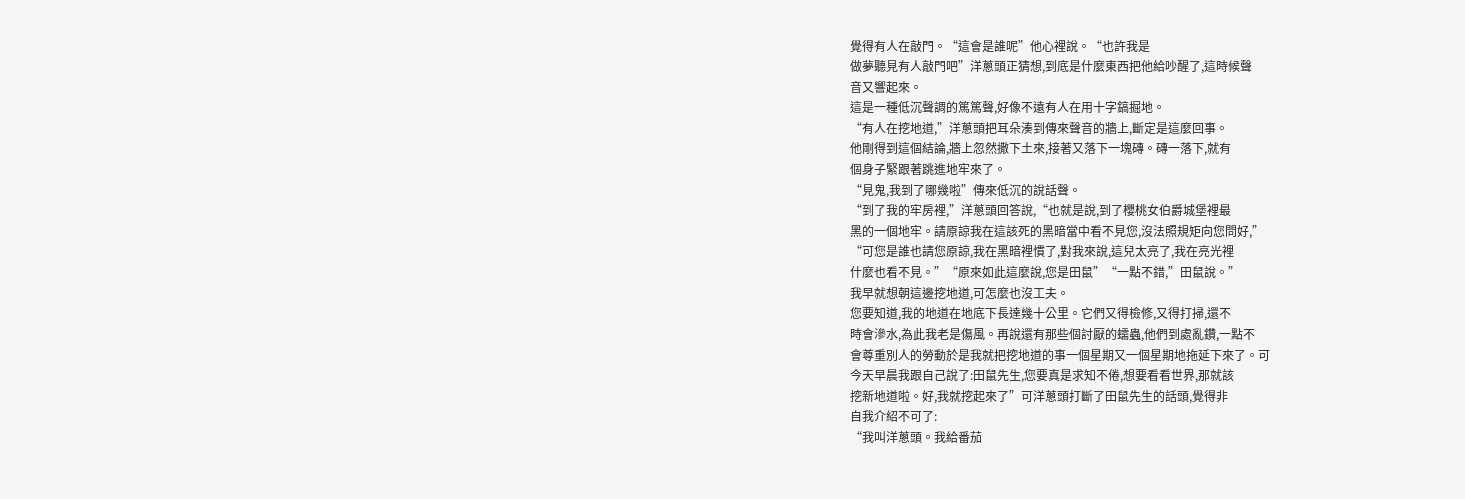覺得有人在敲門。“這會是誰呢”他心裡說。“也許我是
做夢聽見有人敲門吧”洋蔥頭正猜想,到底是什麼東西把他給吵醒了,這時候聲
音又響起來。
這是一種低沉聲調的篤篤聲,好像不遠有人在用十字鎬掘地。
“有人在挖地道,”洋蔥頭把耳朵湊到傳來聲音的牆上,斷定是這麼回事。
他剛得到這個結論,牆上忽然撒下土來,接著又落下一塊磚。磚一落下,就有
個身子緊跟著跳進地牢來了。
“見鬼,我到了哪幾啦”傳來低沉的說話聲。
“到了我的牢房裡,”洋蔥頭回答說,“也就是說,到了櫻桃女伯爵城堡裡最
黑的一個地牢。請原諒我在這該死的黑暗當中看不見您,沒法照規矩向您問好,”
“可您是誰也請您原諒,我在黑暗裡慣了,對我來說,這兒太亮了,我在亮光裡
什麼也看不見。”“原來如此這麼說,您是田鼠”“一點不錯,”田鼠說。”
我早就想朝這邊挖地道,可怎麼也沒工夫。
您要知道,我的地道在地底下長達幾十公里。它們又得檢修,又得打掃,還不
時會滲水,為此我老是傷風。再說還有那些個討厭的蠕蟲,他們到處亂鑽,一點不
會尊重別人的勞動於是我就把挖地道的事一個星期又一個星期地拖延下來了。可
今天早晨我跟自己說了:田鼠先生,您要真是求知不倦,想要看看世界,那就該
挖新地道啦。好,我就挖起來了”可洋蔥頭打斷了田鼠先生的話頭,覺得非
自我介紹不可了:
“我叫洋蔥頭。我給番茄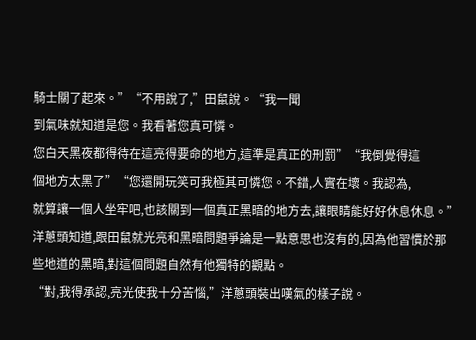騎士關了起來。”“不用說了,”田鼠說。“我一聞
到氣味就知道是您。我看著您真可憐。
您白天黑夜都得待在這亮得要命的地方,這準是真正的刑罰”“我倒覺得這
個地方太黑了”“您還開玩笑可我極其可憐您。不錯,人實在壞。我認為,
就算讓一個人坐牢吧,也該關到一個真正黑暗的地方去,讓眼睛能好好休息休息。”
洋蔥頭知道,跟田鼠就光亮和黑暗問題爭論是一點意思也沒有的,因為他習慣於那
些地道的黑暗,對這個問題自然有他獨特的觀點。
“對,我得承認,亮光使我十分苦惱,”洋蔥頭裝出嘆氣的樣子說。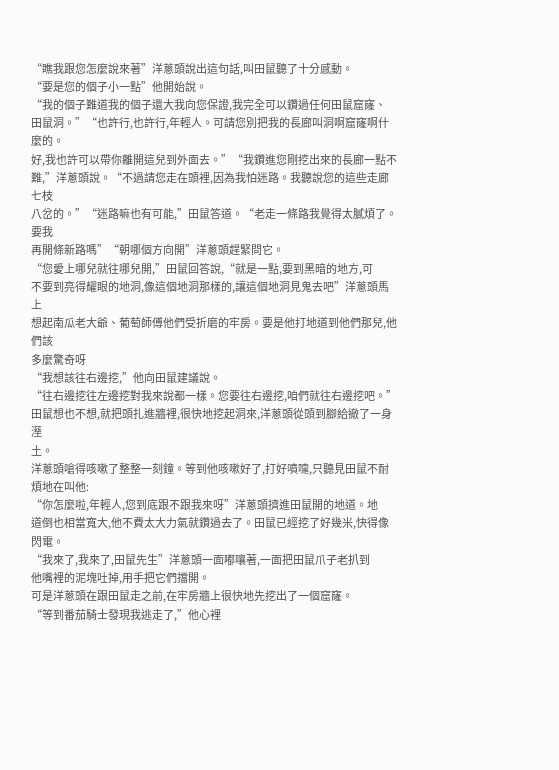“瞧我跟您怎麼說來著”洋蔥頭說出這句話,叫田鼠聽了十分感動。
“要是您的個子小一點”他開始說。
“我的個子難道我的個子還大我向您保證,我完全可以鑽過任何田鼠窟窿、
田鼠洞。”“也許行,也許行,年輕人。可請您別把我的長廊叫洞啊窟窿啊什麼的。
好,我也許可以帶你離開這兒到外面去。”“我鑽進您剛挖出來的長廊一點不
難,”洋蔥頭說。“不過請您走在頭裡,因為我怕迷路。我聽說您的這些走廊七枝
八岔的。”“迷路嘛也有可能,”田鼠答道。“老走一條路我覺得太膩煩了。要我
再開條新路嗎”“朝哪個方向開”洋蔥頭趕緊問它。
“您愛上哪兒就往哪兒開,”田鼠回答說,“就是一點,要到黑暗的地方,可
不要到亮得耀眼的地洞,像這個地洞那樣的,讓這個地洞見鬼去吧”洋蔥頭馬上
想起南瓜老大爺、葡萄師傅他們受折磨的牢房。要是他打地道到他們那兒,他們該
多麼驚奇呀
“我想該往右邊挖,”他向田鼠建議說。
“往右邊挖往左邊挖對我來說都一樣。您要往右邊挖,咱們就往右邊挖吧。”
田鼠想也不想,就把頭扎進牆裡,很快地挖起洞來,洋蔥頭從頭到腳給撤了一身溼
土。
洋蔥頭嗆得咳嗽了整整一刻鐘。等到他咳嗽好了,打好噴嚏,只聽見田鼠不耐
煩地在叫他:
“你怎麼啦,年輕人,您到底跟不跟我來呀”洋蔥頭擠進田鼠開的地道。地
道倒也相當寬大,他不費太大力氣就鑽過去了。田鼠已經挖了好幾米,快得像閃電。
“我來了,我來了,田鼠先生”洋蔥頭一面嘟嚷著,一面把田鼠爪子老扒到
他嘴裡的泥塊吐掉,用手把它們擋開。
可是洋蔥頭在跟田鼠走之前,在牢房牆上很快地先挖出了一個窟窿。
“等到番茄騎士發現我逃走了,”他心裡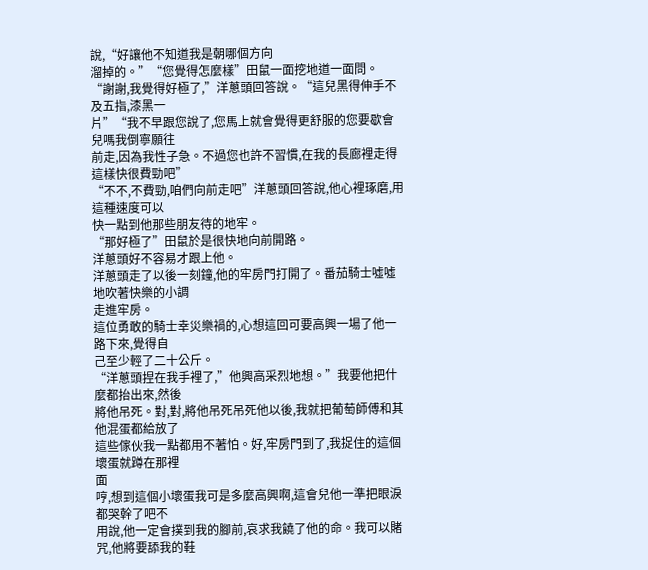說,“好讓他不知道我是朝哪個方向
溜掉的。”“您覺得怎麼樣”田鼠一面挖地道一面問。
“謝謝,我覺得好極了,”洋蔥頭回答說。“這兒黑得伸手不及五指,漆黑一
片”“我不早跟您說了,您馬上就會覺得更舒服的您要歇會兒嗎我倒寧願往
前走,因為我性子急。不過您也許不習慣,在我的長廊裡走得這樣快很費勁吧”
“不不,不費勁,咱們向前走吧”洋蔥頭回答說,他心裡琢磨,用這種速度可以
快一點到他那些朋友待的地牢。
“那好極了”田鼠於是很快地向前開路。
洋蔥頭好不容易才跟上他。
洋蔥頭走了以後一刻鐘,他的牢房門打開了。番茄騎士噓噓地吹著快樂的小調
走進牢房。
這位勇敢的騎士幸災樂禍的,心想這回可要高興一場了他一路下來,覺得自
己至少輕了二十公斤。
“洋蔥頭捏在我手裡了,”他興高采烈地想。”我要他把什麼都抬出來,然後
將他吊死。對,對,將他吊死吊死他以後,我就把葡萄師傅和其他混蛋都給放了
這些傢伙我一點都用不著怕。好,牢房門到了,我捉住的這個壞蛋就蹲在那裡
面
哼,想到這個小壞蛋我可是多麼高興啊,這會兒他一準把眼淚都哭幹了吧不
用說,他一定會撲到我的腳前,哀求我饒了他的命。我可以賭咒,他將要舔我的鞋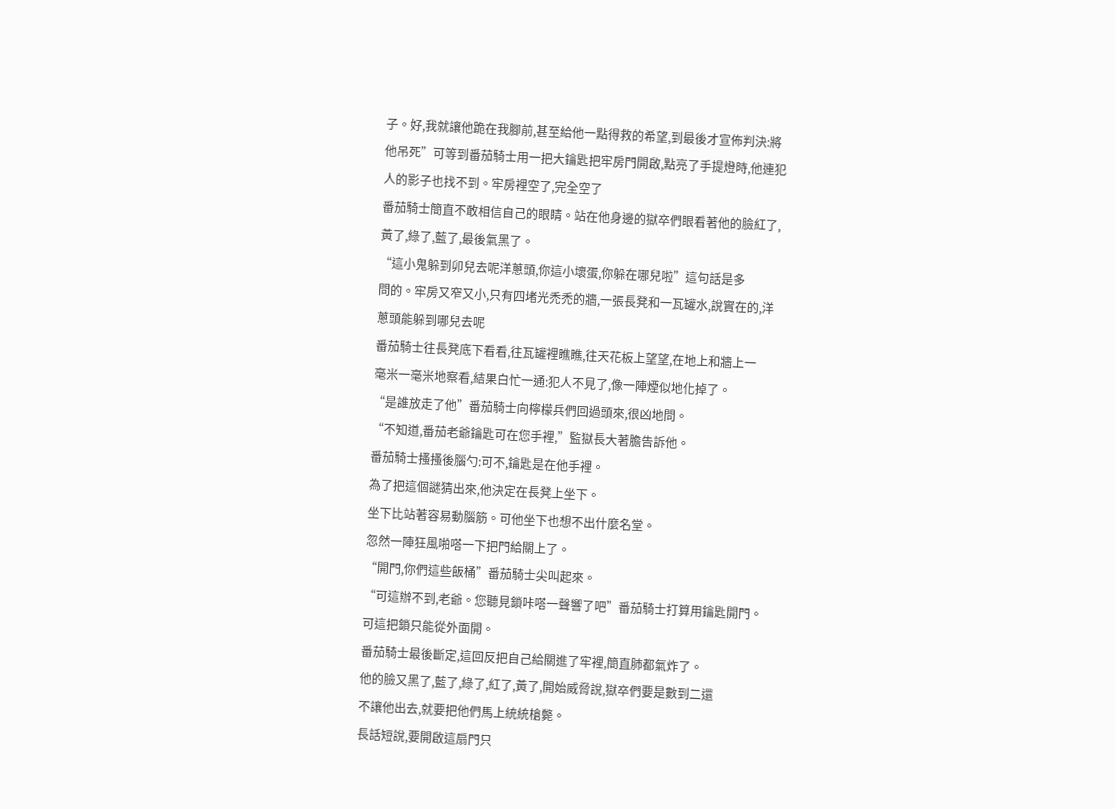子。好,我就讓他跪在我腳前,甚至給他一點得救的希望,到最後才宣佈判決:將
他吊死”可等到番茄騎士用一把大鑰匙把牢房門開啟,點亮了手提燈時,他連犯
人的影子也找不到。牢房裡空了,完全空了
番茄騎士簡直不敢相信自己的眼睛。站在他身邊的獄卒們眼看著他的臉紅了,
黃了,綠了,藍了,最後氣黑了。
“這小鬼躲到卯兒去呢洋蔥頭,你這小壞蛋,你躲在哪兒啦”這句話是多
問的。牢房又窄又小,只有四堵光禿禿的牆,一張長凳和一瓦罐水,說實在的,洋
蔥頭能躲到哪兒去呢
番茄騎士往長凳底下看看,往瓦罐裡瞧瞧,往天花板上望望,在地上和牆上一
毫米一毫米地察看,結果白忙一通:犯人不見了,像一陣煙似地化掉了。
“是誰放走了他”番茄騎士向檸檬兵們回過頭來,很凶地問。
“不知道,番茄老爺鑰匙可在您手裡,”監獄長大著膽告訴他。
番茄騎士搔搔後腦勺:可不,鑰匙是在他手裡。
為了把這個謎猜出來,他決定在長凳上坐下。
坐下比站著容易動腦筋。可他坐下也想不出什麼名堂。
忽然一陣狂風啪嗒一下把門給關上了。
“開門,你們這些飯桶”番茄騎士尖叫起來。
“可這辦不到,老爺。您聽見鎖咔嗒一聲響了吧”番茄騎士打算用鑰匙開門。
可這把鎖只能從外面開。
番茄騎士最後斷定,這回反把自己給關進了牢裡,簡直肺都氣炸了。
他的臉又黑了,藍了,綠了,紅了,黃了,開始威脅說,獄卒們要是數到二還
不讓他出去,就要把他們馬上統統槍斃。
長話短說,要開啟這扇門只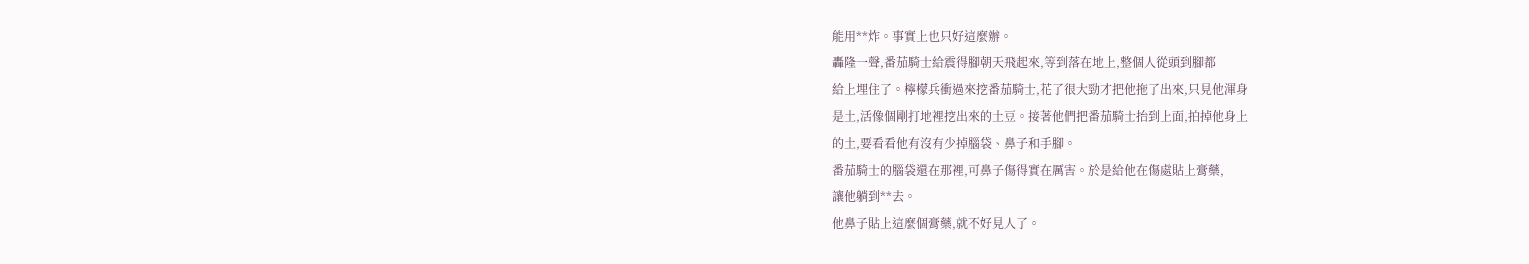能用**炸。事實上也只好這麼辦。
轟隆一聲,番茄騎士給震得腳朝天飛起來,等到落在地上,整個人從頭到腳都
給上埋住了。檸檬兵衝過來挖番茄騎士,花了很大勁才把他拖了出來,只見他渾身
是土,活像個剛打地裡挖出來的土豆。接著他們把番茄騎士抬到上面,拍掉他身上
的土,要看看他有沒有少掉腦袋、鼻子和手腳。
番茄騎士的腦袋還在那裡,可鼻子傷得實在厲害。於是給他在傷處貼上膏藥,
讓他躺到**去。
他鼻子貼上這麼個膏藥,就不好見人了。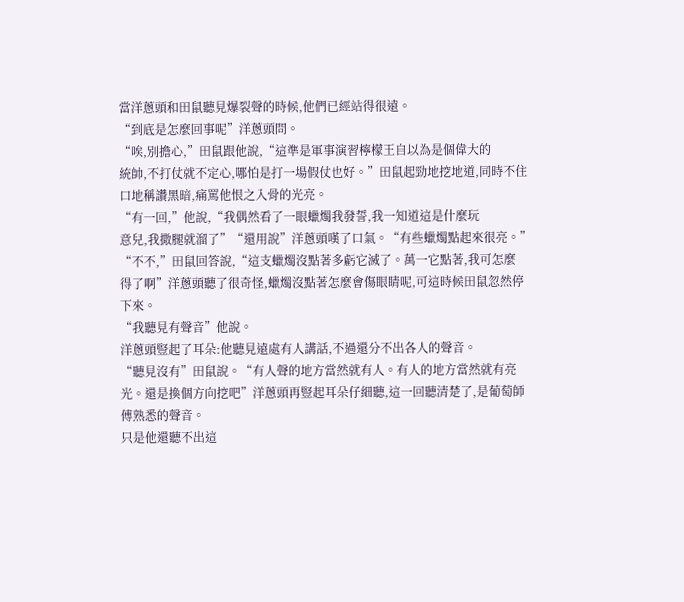當洋蔥頭和田鼠聽見爆裂聲的時候,他們已經站得很遠。
“到底是怎麼回事呢”洋蔥頭問。
“唉,別擔心,”田鼠跟他說,“這準是軍事演習檸檬王自以為是個偉大的
統帥,不打仗就不定心,哪怕是打一場假仗也好。”田鼠起勁地挖地道,同時不住
口地稱讚黑暗,痛罵他恨之入骨的光亮。
“有一回,”他說,“我偶然看了一眼蠟燭我發誓,我一知道這是什麼玩
意兒,我撒腿就溜了”“還用說”洋蔥頭嘆了口氣。“有些蠟燭點起來很亮。”
“不不,”田鼠回答說,“這支蠟燭沒點著多虧它滅了。萬一它點著,我可怎麼
得了啊”洋蔥頭聽了很奇怪,蠟燭沒點著怎麼會傷眼睛呢,可這時候田鼠忽然停
下來。
“我聽見有聲音”他說。
洋蔥頭豎起了耳朵:他聽見遠處有人講話,不過還分不出各人的聲音。
“聽見沒有”田鼠說。“有人聲的地方當然就有人。有人的地方當然就有亮
光。還是換個方向挖吧”洋蔥頭再豎起耳朵仔細聽,這一回聽清楚了,是葡萄師
傅熟悉的聲音。
只是他還聽不出這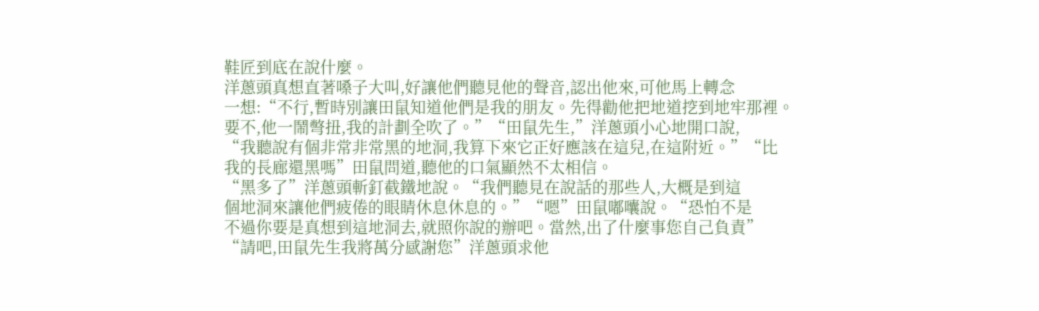鞋匠到底在說什麼。
洋蔥頭真想直著嗓子大叫,好讓他們聽見他的聲音,認出他來,可他馬上轉念
一想:“不行,暫時別讓田鼠知道他們是我的朋友。先得勸他把地道挖到地牢那裡。
要不,他一鬧彆扭,我的計劃全吹了。”“田鼠先生,”洋蔥頭小心地開口說,
“我聽說有個非常非常黑的地洞,我算下來它正好應該在這兒,在這附近。”“比
我的長廊還黑嗎”田鼠問道,聽他的口氣顯然不太相信。
“黑多了”洋蔥頭斬釘截鐵地說。“我們聽見在說話的那些人,大概是到這
個地洞來讓他們疲倦的眼睛休息休息的。”“嗯”田鼠嘟囔說。“恐怕不是
不過你要是真想到這地洞去,就照你說的辦吧。當然,出了什麼事您自己負責”
“請吧,田鼠先生我將萬分感謝您”洋蔥頭求他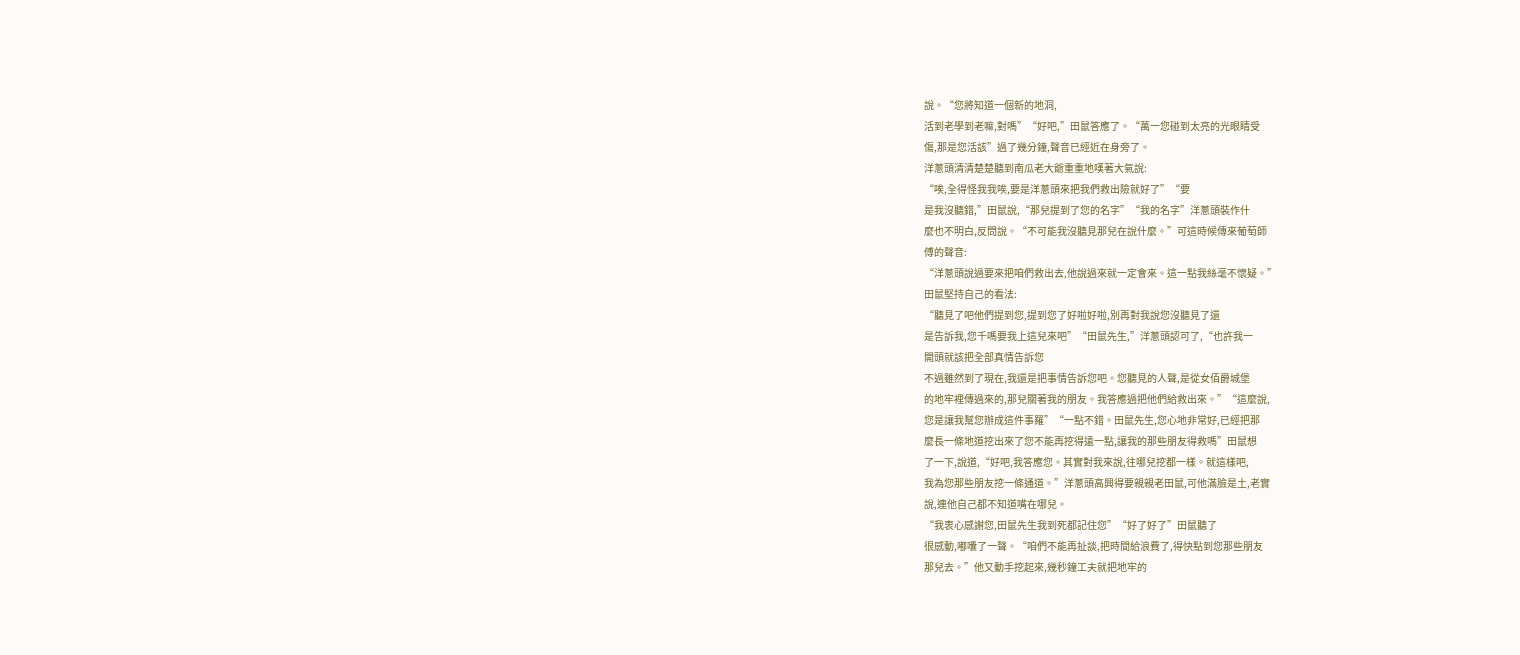說。“您將知道一個新的地洞,
活到老學到老嘛,對嗎”“好吧,”田鼠答應了。“萬一您碰到太亮的光眼睛受
傷,那是您活該”過了幾分鐘,聲音已經近在身旁了。
洋蔥頭清清楚楚聽到南瓜老大爺重重地嘆著大氣說:
“唉,全得怪我我唉,要是洋蔥頭來把我們救出險就好了”“要
是我沒聽錯,”田鼠說,“那兒提到了您的名字”“我的名字”洋蔥頭裝作什
麼也不明白,反問說。“不可能我沒聽見那兒在說什麼。”可這時候傳來葡萄師
傅的聲音:
“洋蔥頭說過要來把咱們救出去,他說過來就一定會來。這一點我絲毫不懷疑。”
田鼠堅持自己的看法:
“聽見了吧他們提到您,提到您了好啦好啦,別再對我說您沒聽見了還
是告訴我,您千嗎要我上這兒來吧”“田鼠先生,”洋蔥頭認可了,“也許我一
開頭就該把全部真情告訴您
不過雖然到了現在,我還是把事情告訴您吧。您聽見的人聲,是從女佰爵城堡
的地牢裡傳過來的,那兒關著我的朋友。我答應過把他們給救出來。”“這麼說,
您是讓我幫您辦成這件事羅”“一點不錯。田鼠先生,您心地非常好,已經把那
麼長一條地道挖出來了您不能再挖得遠一點,讓我的那些朋友得救嗎”田鼠想
了一下,說道,“好吧,我答應您。其實對我來說,往哪兒挖都一樣。就這樣吧,
我為您那些朋友挖一條通道。”洋蔥頭高興得要親親老田鼠,可他滿臉是土,老實
說,連他自己都不知道嘴在哪兒。
“我衷心感謝您,田鼠先生我到死都記住您”“好了好了”田鼠聽了
很感動,嘟囔了一聲。“咱們不能再扯談,把時間給浪費了,得快點到您那些朋友
那兒去。”他又動手挖起來,幾秒鐘工夫就把地牢的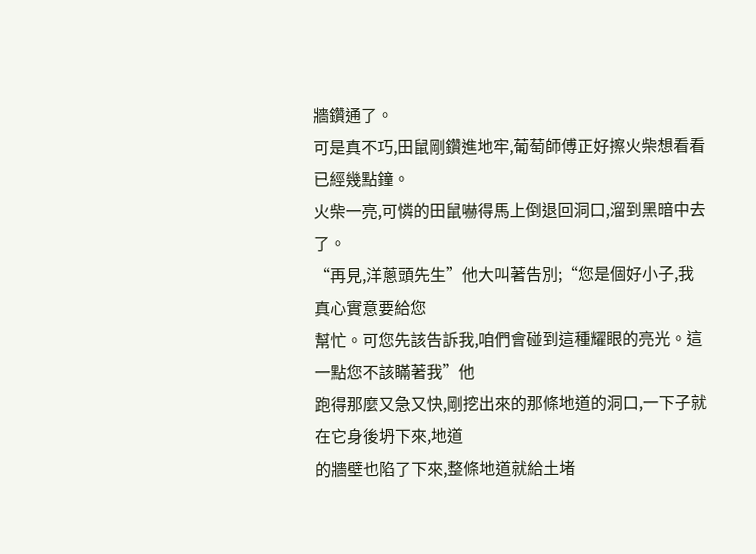牆鑽通了。
可是真不巧,田鼠剛鑽進地牢,葡萄師傅正好擦火柴想看看已經幾點鐘。
火柴一亮,可憐的田鼠嚇得馬上倒退回洞口,溜到黑暗中去了。
“再見,洋蔥頭先生”他大叫著告別;“您是個好小子,我真心實意要給您
幫忙。可您先該告訴我,咱們會碰到這種耀眼的亮光。這一點您不該瞞著我”他
跑得那麼又急又快,剛挖出來的那條地道的洞口,一下子就在它身後坍下來,地道
的牆壁也陷了下來,整條地道就給土堵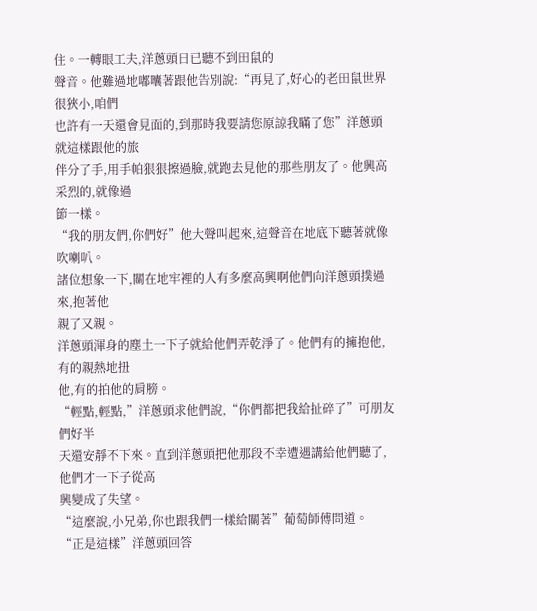住。一轉眼工夫,洋蔥頭日已聽不到田鼠的
聲音。他難過地嘟囔著跟他告別說:“再見了,好心的老田鼠世界很狹小,咱們
也許有一天還會見面的,到那時我要請您原諒我瞞了您”洋蔥頭就這樣跟他的旅
伴分了手,用手帕狠狠擦過臉,就跑去見他的那些朋友了。他興高采烈的,就像過
節一樣。
“我的朋友們,你們好”他大聲叫起來,這聲音在地底下聽著就像吹喇叭。
諸位想象一下,關在地牢裡的人有多麼高興啊他們向洋蔥頭撲過來,抱著他
親了又親。
洋蔥頭渾身的塵土一下子就給他們弄乾淨了。他們有的擁抱他,有的親熱地扭
他,有的拍他的肩膀。
“輕點,輕點,”洋蔥頭求他們說,“你們都把我給扯碎了”可朋友們好半
天還安靜不下來。直到洋蔥頭把他那段不幸遭遇講給他們聽了,他們才一下子從高
興變成了失望。
“這麼說,小兄弟,你也跟我們一樣給關著”葡萄師傅問道。
“正是這樣”洋蔥頭回答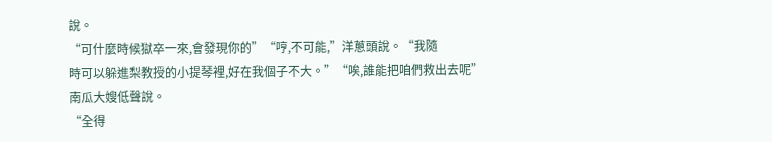說。
“可什麼時候獄卒一來,會發現你的”“哼,不可能,”洋蔥頭說。“我隨
時可以躲進梨教授的小提琴裡,好在我個子不大。”“唉,誰能把咱們救出去呢”
南瓜大嫂低聲說。
“全得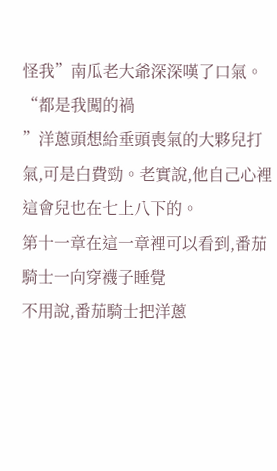怪我”南瓜老大爺深深嘆了口氣。“都是我闖的禍
”洋蔥頭想給垂頭喪氣的大夥兒打氣,可是白費勁。老實說,他自己心裡
這會兒也在七上八下的。
第十一章在這一章裡可以看到,番茄騎士一向穿襪子睡覺
不用說,番茄騎士把洋蔥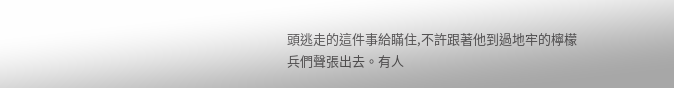頭逃走的這件事給瞞住,不許跟著他到過地牢的檸檬
兵們聲張出去。有人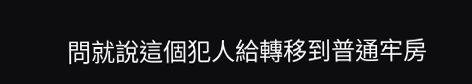問就說這個犯人給轉移到普通牢房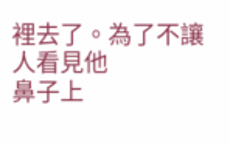裡去了。為了不讓人看見他
鼻子上